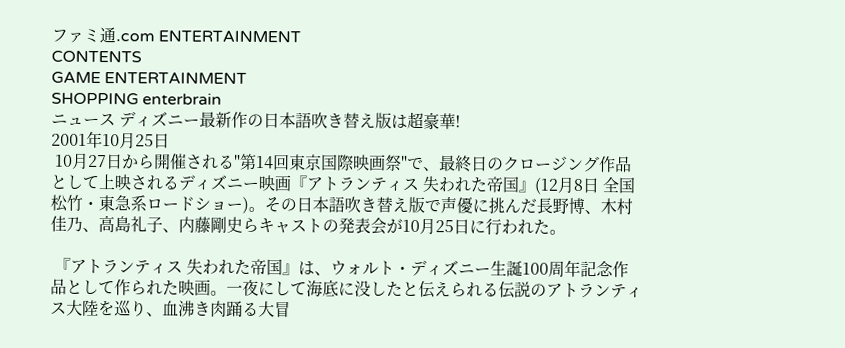ファミ通.com ENTERTAINMENT
CONTENTS
GAME ENTERTAINMENT
SHOPPING enterbrain
ニュース ディズニー最新作の日本語吹き替え版は超豪華!
2001年10月25日
 10月27日から開催される"第14回東京国際映画祭"で、最終日のクロージング作品として上映されるディズニー映画『アトランティス 失われた帝国』(12月8日 全国松竹・東急系ロードショー)。その日本語吹き替え版で声優に挑んだ長野博、木村佳乃、高島礼子、内藤剛史らキャストの発表会が10月25日に行われた。

 『アトランティス 失われた帝国』は、ウォルト・ディズニー生誕100周年記念作品として作られた映画。一夜にして海底に没したと伝えられる伝説のアトランティス大陸を巡り、血沸き肉踊る大冒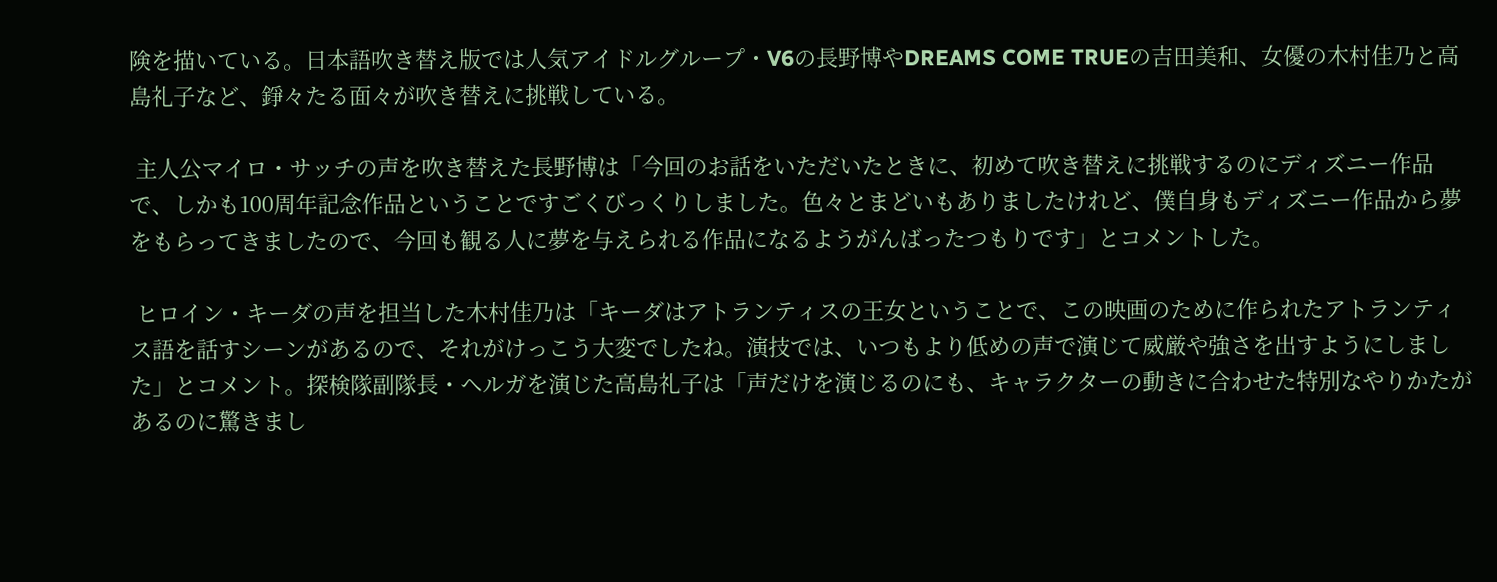険を描いている。日本語吹き替え版では人気アイドルグループ・V6の長野博やDREAMS COME TRUEの吉田美和、女優の木村佳乃と高島礼子など、錚々たる面々が吹き替えに挑戦している。

 主人公マイロ・サッチの声を吹き替えた長野博は「今回のお話をいただいたときに、初めて吹き替えに挑戦するのにディズニー作品で、しかも100周年記念作品ということですごくびっくりしました。色々とまどいもありましたけれど、僕自身もディズニー作品から夢をもらってきましたので、今回も観る人に夢を与えられる作品になるようがんばったつもりです」とコメントした。

 ヒロイン・キーダの声を担当した木村佳乃は「キーダはアトランティスの王女ということで、この映画のために作られたアトランティス語を話すシーンがあるので、それがけっこう大変でしたね。演技では、いつもより低めの声で演じて威厳や強さを出すようにしました」とコメント。探検隊副隊長・ヘルガを演じた高島礼子は「声だけを演じるのにも、キャラクターの動きに合わせた特別なやりかたがあるのに驚きまし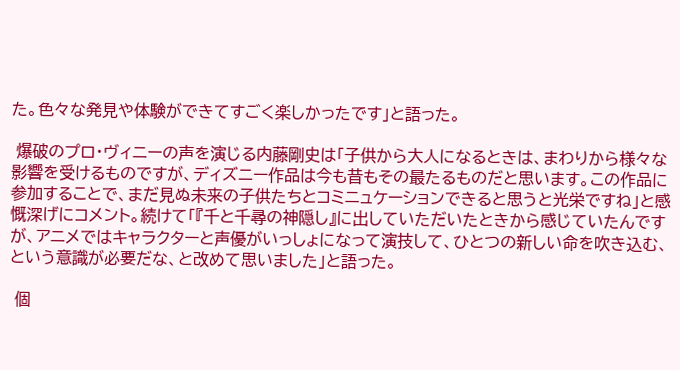た。色々な発見や体験ができてすごく楽しかったです」と語った。

 爆破のプロ・ヴィニーの声を演じる内藤剛史は「子供から大人になるときは、まわりから様々な影響を受けるものですが、ディズニー作品は今も昔もその最たるものだと思います。この作品に参加することで、まだ見ぬ未来の子供たちとコミニュケーションできると思うと光栄ですね」と感慨深げにコメント。続けて「『千と千尋の神隠し』に出していただいたときから感じていたんですが、アニメではキャラクターと声優がいっしょになって演技して、ひとつの新しい命を吹き込む、という意識が必要だな、と改めて思いました」と語った。

 個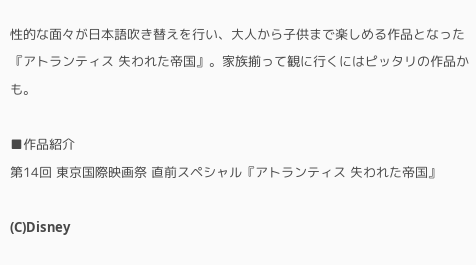性的な面々が日本語吹き替えを行い、大人から子供まで楽しめる作品となった『アトランティス 失われた帝国』。家族揃って観に行くにはピッタリの作品かも。

■作品紹介
第14回 東京国際映画祭 直前スペシャル『アトランティス 失われた帝国』

(C)Disney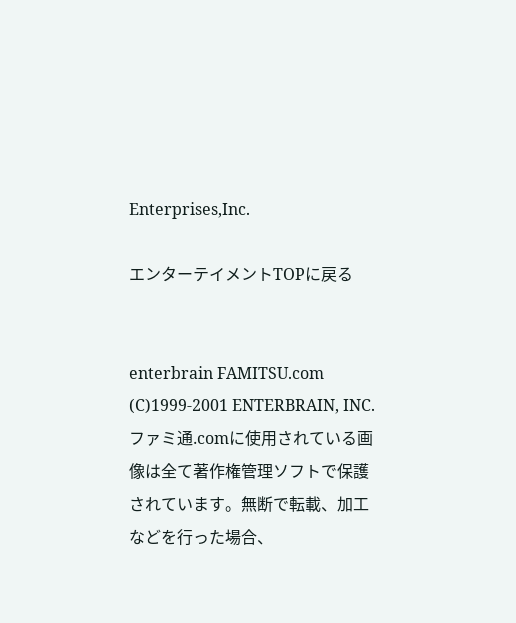Enterprises,Inc.

エンターテイメントTOPに戻る


enterbrain FAMITSU.com (C)1999-2001 ENTERBRAIN, INC. ファミ通.comに使用されている画像は全て著作権管理ソフトで保護されています。無断で転載、加工などを行った場合、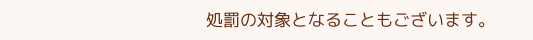処罰の対象となることもございます。